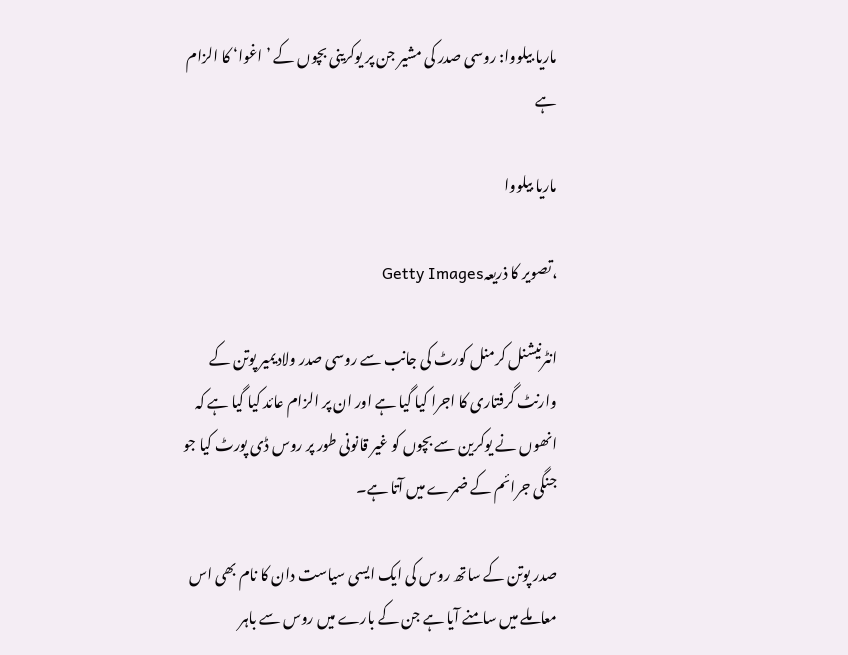ماریا بیلووا: روسی صدر کی مشیر جن پر یوکرینی بچوں کے ’اغوا‘ کا الزام ہے

ماریا بیلووا

،تصویر کا ذریعہGetty Images

انٹرنیشنل کرمنل کورٹ کی جانب سے روسی صدر ولادیمیر پوتن کے وارنٹ گرفتاری کا اجرا کیا گیا ہے اور ان پر الزام عائد کیا گیا ہے کہ انھوں نے یوکرین سے بچوں کو غیر قانونی طور پر روس ڈی پورٹ کیا جو جنگی جرائم کے ضمرے میں آتا ہے۔

صدر پوتن کے ساتھ روس کی ایک ایسی سیاست دان کا نام بھی اس معاملے میں سامنے آیا ہے جن کے بارے میں روس سے باہر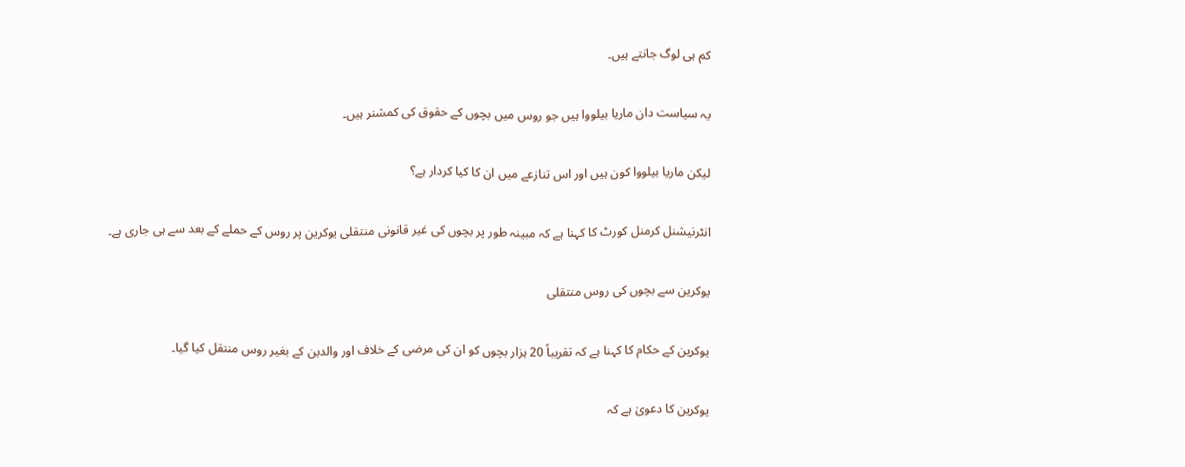کم ہی لوگ جانتے ہیں۔

یہ سیاست دان ماریا بیلووا ہیں جو روس میں بچوں کے حقوق کی کمشنر ہیں۔

لیکن ماریا بیلووا کون ہیں اور اس تنازعے میں ان کا کیا کردار ہے؟

انٹرنیشنل کرمنل کورٹ کا کہنا ہے کہ مبینہ طور پر بچوں کی غیر قانونی منتقلی یوکرین پر روس کے حملے کے بعد سے ہی جاری ہے۔

یوکرین سے بچوں کی روس منتقلی

یوکرین کے حکام کا کہنا ہے کہ تقریباً 20 ہزار بچوں کو ان کی مرضی کے خلاف اور والدین کے بغیر روس منتقل کیا گیا۔

یوکرین کا دعویٰ ہے کہ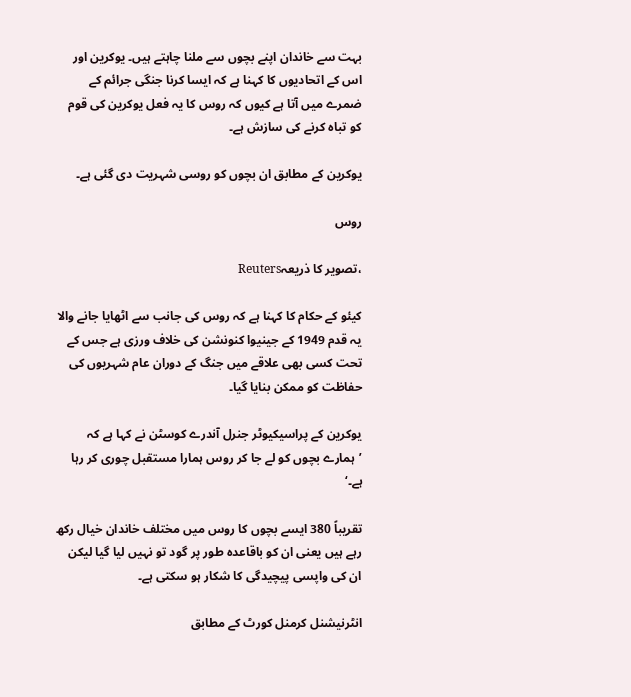بہت سے خاندان اپنے بچوں سے ملنا چاہتے ہیں۔ یوکرین اور اس کے اتحادیوں کا کہنا ہے کہ ایسا کرنا جنگی جرائم کے ضمرے میں آتا ہے کیوں کہ روس کا یہ فعل یوکرین کی قوم کو تباہ کرنے کی سازش ہے۔

یوکرین کے مطابق ان بچوں کو روسی شہریت دی گئی ہے۔

روس

،تصویر کا ذریعہReuters

کیئو کے حکام کا کہنا ہے کہ روس کی جانب سے اٹھایا جانے والا یہ قدم 1949 کے جینیوا کنونشن کی خلاف ورزی ہے جس کے تحت کسی بھی علاقے میں جنگ کے دوران عام شہریوں کی حفاظت کو ممکن بنایا گیا۔

یوکرین کے پراسیکیوٹر جنرل آندرے کوسٹن نے کہا ہے کہ ’ہمارے بچوں کو لے جا کر روس ہمارا مستقبل چوری کر رہا ہے۔‘

تقریباً 380 ایسے بچوں کا روس میں مختلف خاندان خیال رکھ رہے ہیں یعنی ان کو باقاعدہ طور پر گود تو نہیں لیا گیا لیکن ان کی واپسی پیچیدگی کا شکار ہو سکتی ہے۔

انٹرنیشنل کرمنل کورٹ کے مطابق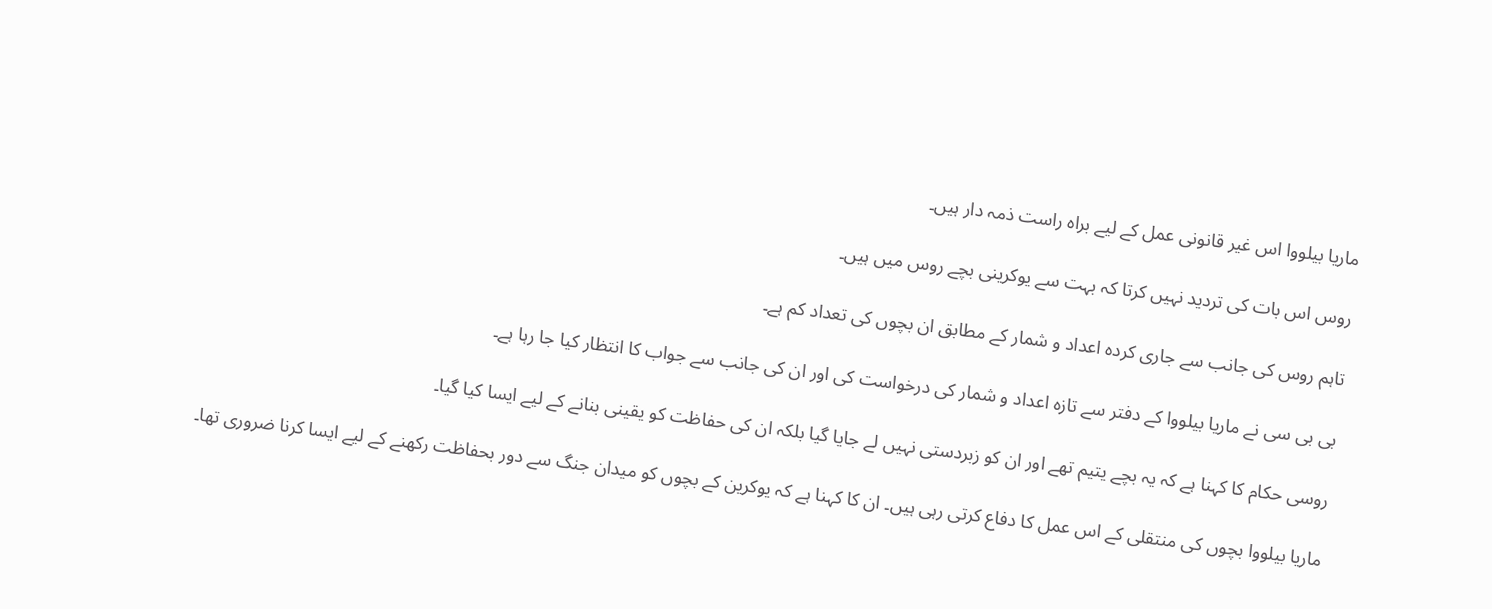ماریا بیلووا اس غیر قانونی عمل کے لیے براہ راست ذمہ دار ہیں۔

روس اس بات کی تردید نہیں کرتا کہ بہت سے یوکرینی بچے روس میں ہیں۔

تاہم روس کی جانب سے جاری کردہ اعداد و شمار کے مطابق ان بچوں کی تعداد کم ہے۔

بی بی سی نے ماریا بیلووا کے دفتر سے تازہ اعداد و شمار کی درخواست کی اور ان کی جانب سے جواب کا انتظار کیا جا رہا ہے۔

روسی حکام کا کہنا ہے کہ یہ بچے یتیم تھے اور ان کو زبردستی نہیں لے جایا گیا بلکہ ان کی حفاظت کو یقینی بنانے کے لیے ایسا کیا گیا۔

ماریا بیلووا بچوں کی منتقلی کے اس عمل کا دفاع کرتی رہی ہیں۔ ان کا کہنا ہے کہ یوکرین کے بچوں کو میدان جنگ سے دور بحفاظت رکھنے کے لیے ایسا کرنا ضروری تھا۔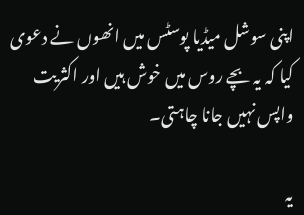اپنی سوشل میڈیا پوسٹس میں انھوں نے دعوی کیا کہ یہ بچے روس میں خوش ہیں اور اکثریت واپس نہیں جانا چاہتی۔

یہ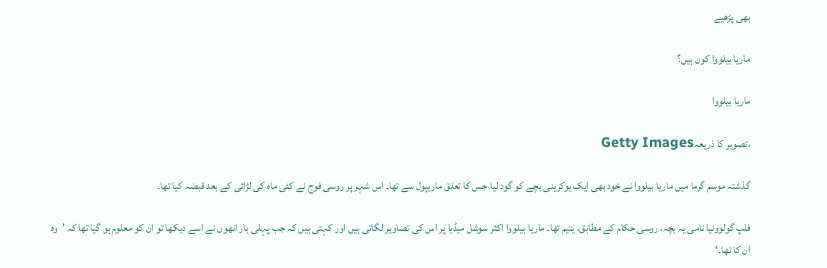بھی پڑھیے

ماریا بیلووا کون ہیں؟

ماریا بیلووا

،تصویر کا ذریعہGetty Images

گذشتہ موسم گرما میں ماریا بیلووا نے خود بھی ایک یوکرینی بچے کو گود لیا جس کا تعلق ماریپول سے تھا۔ اس شہر پر روسی فوج نے کئی ماہ کی لڑائی کے بعد قبضہ کیا تھا۔

فلپ گولوونیا نامی یہ بچہ، روسی حکام کے مطابق، یتیم تھا۔ ماریا بیلووا اکثر سوشل میڈیا پر اس کی تصاویر لگاتی ہیں اور کہتی ہیں کہ جب پہلی بار انھوں نے اسے دیکھا تو ان کو معلوم ہو گیا تھا کہ ’وہ ان کا تھا۔‘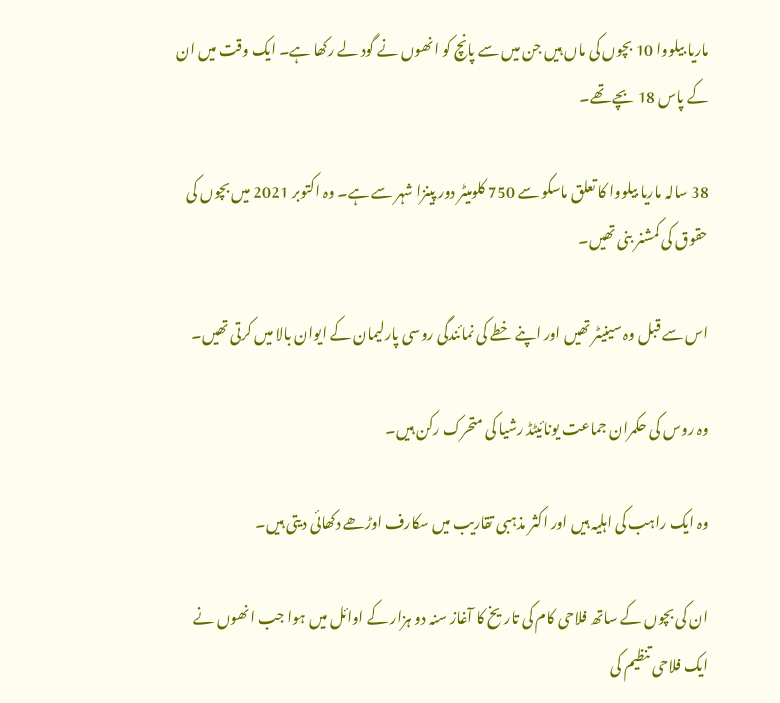ماریا بیلووا 10 بچوں کی ماں ہیں جن میں سے پانچ کو انھوں نے گود لے رکھا ہے۔ ایک وقت میں ان کے پاس 18 بچے تھے۔

38 سالہ ماریا بیلووا کا تعلق ماسکو سے 750 کلومیٹر دور پینزا شہر سے ہے۔ وہ اکتوبر 2021 میں بچوں کی حقوق کی کمشنر بنی تھیں۔

اس سے قبل وہ سینیٹر تھیں اور اپنے خطے کی نمائندگی روسی پارلیمان کے ایوان بالا میں کرتی تھیں۔

وہ روس کی حکمران جماعت یونائیٹڈ رشیا کی متحرک رکن ہیں۔

وہ ایک راہب کی اہلیہ ہیں اور اکثر مذہبی تقاریب میں سکارف اوڑھے دکھائی دیتی ہیں۔

ان کی بچوں کے ساتھ فلاحی کام کی تاریخ کا آغاز سنہ دو ہزار کے اوائل میں ہوا جب انھوں نے ایک فلاحی تنظیم کی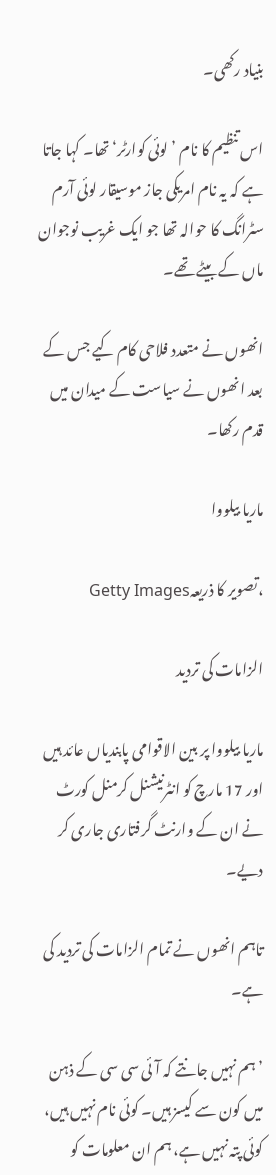بنیاد رکھی۔

اس تنظیم کا نام ’لوئی کوارٹر‘ تھا۔ کہا جاتا ہے کہ یہ نام امریکی جاز موسیقار لوئی آرم سٹرانگ کا حوالہ تھا جو ایک غریب نوجوان ماں کے بیٹے تھے۔

انھوں نے متعدد فلاحی کام کیے جس کے بعد انھوں نے سیاست کے میدان میں قدم رکھا۔

ماریا بیلووا

،تصویر کا ذریعہGetty Images

الزامات کی تردید

ماریا بیلووا پر بین الاقوامی پابندیاں عائد ہیں اور 17 مارچ کو انٹرنیشنل کرمنل کورٹ نے ان کے وارنٹ گرفتاری جاری کر دیے۔

تاہم انھوں نے تمام الزامات کی تردید کی ہے۔

’ہم نہیں جانتے کہ آئی سی سی کے ذہن میں کون سے کیسز ہیں۔ کوئی نام نہیں ہیں، کوئی پتہ نہیں ہے، ہم ان معلومات کو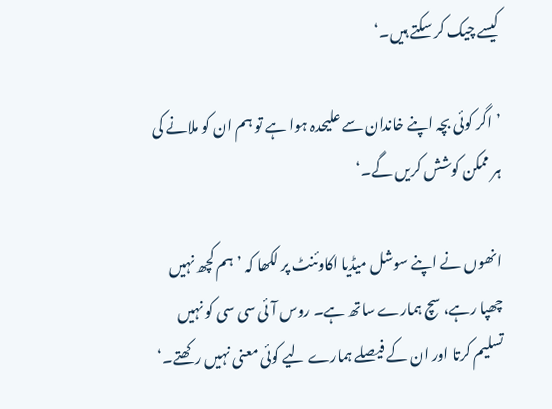کیسے چیک کر سکتے ہیں۔‘

’اگر کوئی بچہ اپنے خاندان سے علیحدہ ہوا ہے تو ہم ان کو ملانے کی ہر ممکن کوشش کریں گے۔‘

انھوں نے اپنے سوشل میڈیا اکاوئنٹ پر لکھا کہ ’ہم کچھ نہیں چھپا رہے، سچ ہمارے ساتھ ہے۔ روس آئی سی سی کو نہیں تسلیم کرتا اور ان کے فیصلے ہمارے لیے کوئی معنی نہیں رکھتے۔‘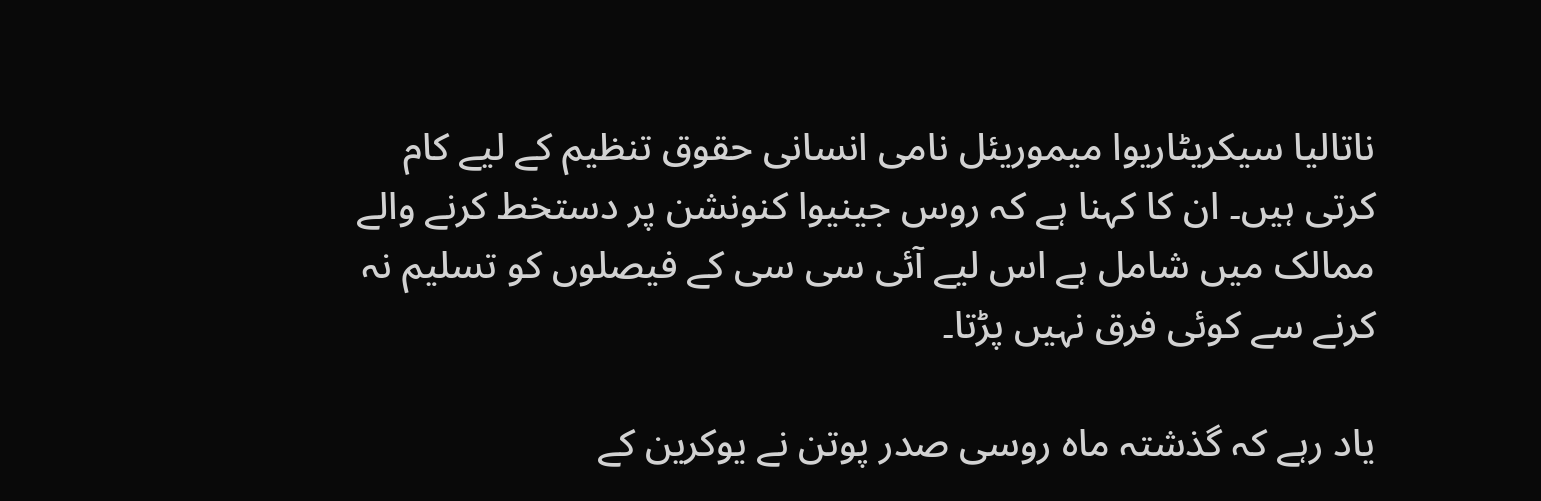ناتالیا سیکریٹاریوا میموریئل نامی انسانی حقوق تنظیم کے لیے کام کرتی ہیں۔ ان کا کہنا ہے کہ روس جینیوا کنونشن پر دستخط کرنے والے ممالک میں شامل ہے اس لیے آئی سی سی کے فیصلوں کو تسلیم نہ کرنے سے کوئی فرق نہیں پڑتا۔

یاد رہے کہ گذشتہ ماہ روسی صدر پوتن نے یوکرین کے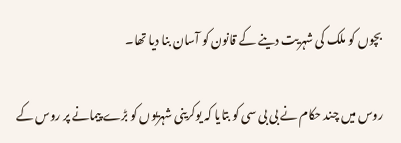بچوں کو ملک کی شہریت دینے کے قانون کو آسان بنا دیا تھا۔

روس میں چند حکام نے بی بی سی کو بتایا کہ یوکرینی شہریوں کو بڑے پیمانے پر روس کے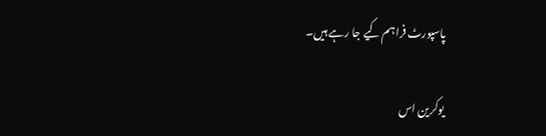پاسپورٹ فراہم کیے جا رہے ہیں۔

یوکرین اس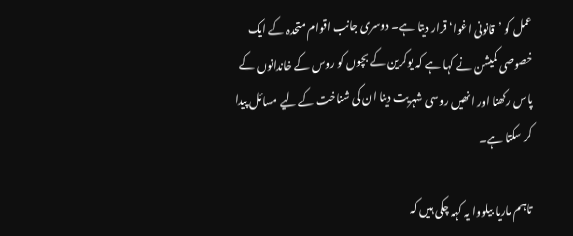عمل کو ’قانونی اغوا‘ قرار دیتا ہے۔ دوسری جانب اقوام متحدہ کے ایک خصوصی کمیشن نے کہا ہے کہ یوکرین کے بچوں کو روس کے خاندانوں کے پاس رکھنا اور انھیں روسی شہریت دینا ان کی شناخت کے لیے مسائل پیدا کر سکتا ہے۔

تاہم ماریا بیلووا یہ کہہ چکی ہیں کہ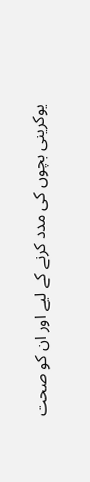یوکرینی بچوں کی مدد کرنے کے لیے اور ان کو صحت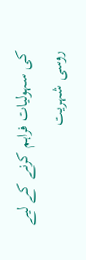کی سہولیات فراہم کرنے کے لیے روسی شہریت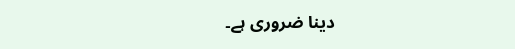دینا ضروری ہے۔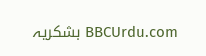BBCUrdu.com بشکریہ